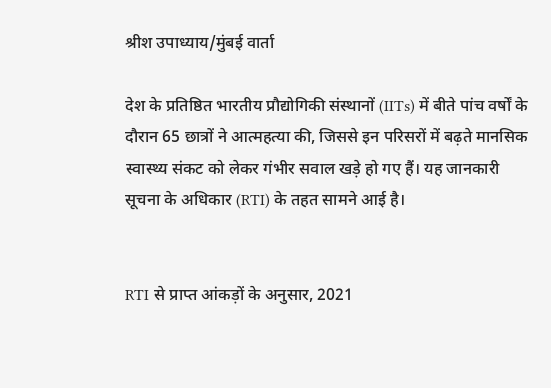श्रीश उपाध्याय/मुंबई वार्ता

देश के प्रतिष्ठित भारतीय प्रौद्योगिकी संस्थानों (IITs) में बीते पांच वर्षों के दौरान 65 छात्रों ने आत्महत्या की, जिससे इन परिसरों में बढ़ते मानसिक स्वास्थ्य संकट को लेकर गंभीर सवाल खड़े हो गए हैं। यह जानकारी सूचना के अधिकार (RTI) के तहत सामने आई है।


RTI से प्राप्त आंकड़ों के अनुसार, 2021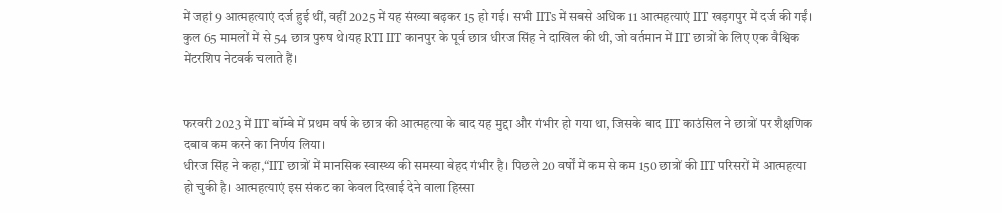में जहां 9 आत्महत्याएं दर्ज हुई थीं, वहीं 2025 में यह संख्या बढ़कर 15 हो गई। सभी IITs में सबसे अधिक 11 आत्महत्याएं IIT खड़गपुर में दर्ज की गईं। कुल 65 मामलों में से 54 छात्र पुरुष थे।यह RTI IIT कानपुर के पूर्व छात्र धीरज सिंह ने दाखिल की थी, जो वर्तमान में IIT छात्रों के लिए एक वैश्विक मेंटरशिप नेटवर्क चलाते हैं।


फरवरी 2023 में IIT बॉम्बे में प्रथम वर्ष के छात्र की आत्महत्या के बाद यह मुद्दा और गंभीर हो गया था, जिसके बाद IIT काउंसिल ने छात्रों पर शैक्षणिक दबाव कम करने का निर्णय लिया।
धीरज सिंह ने कहा,“IIT छात्रों में मानसिक स्वास्थ्य की समस्या बेहद गंभीर है। पिछले 20 वर्षों में कम से कम 150 छात्रों की IIT परिसरों में आत्महत्या हो चुकी है। आत्महत्याएं इस संकट का केवल दिखाई देने वाला हिस्सा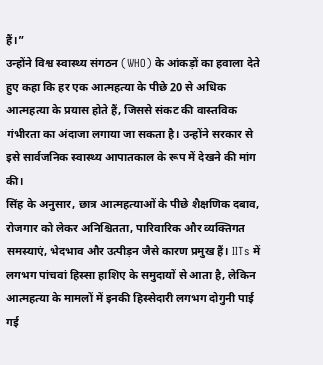हैं।”
उन्होंने विश्व स्वास्थ्य संगठन (WHO) के आंकड़ों का हवाला देते हुए कहा कि हर एक आत्महत्या के पीछे 20 से अधिक आत्महत्या के प्रयास होते हैं, जिससे संकट की वास्तविक गंभीरता का अंदाजा लगाया जा सकता है। उन्होंने सरकार से इसे सार्वजनिक स्वास्थ्य आपातकाल के रूप में देखने की मांग की।
सिंह के अनुसार, छात्र आत्महत्याओं के पीछे शैक्षणिक दबाव, रोजगार को लेकर अनिश्चितता, पारिवारिक और व्यक्तिगत समस्याएं, भेदभाव और उत्पीड़न जैसे कारण प्रमुख हैं। IITs में लगभग पांचवां हिस्सा हाशिए के समुदायों से आता है, लेकिन आत्महत्या के मामलों में इनकी हिस्सेदारी लगभग दोगुनी पाई गई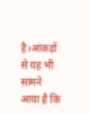है।आंकड़ों से यह भी सामने आया है कि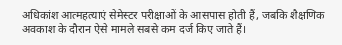अधिकांश आत्महत्याएं सेमेस्टर परीक्षाओं के आसपास होती हैं, जबकि शैक्षणिक अवकाश के दौरान ऐसे मामले सबसे कम दर्ज किए जाते हैं।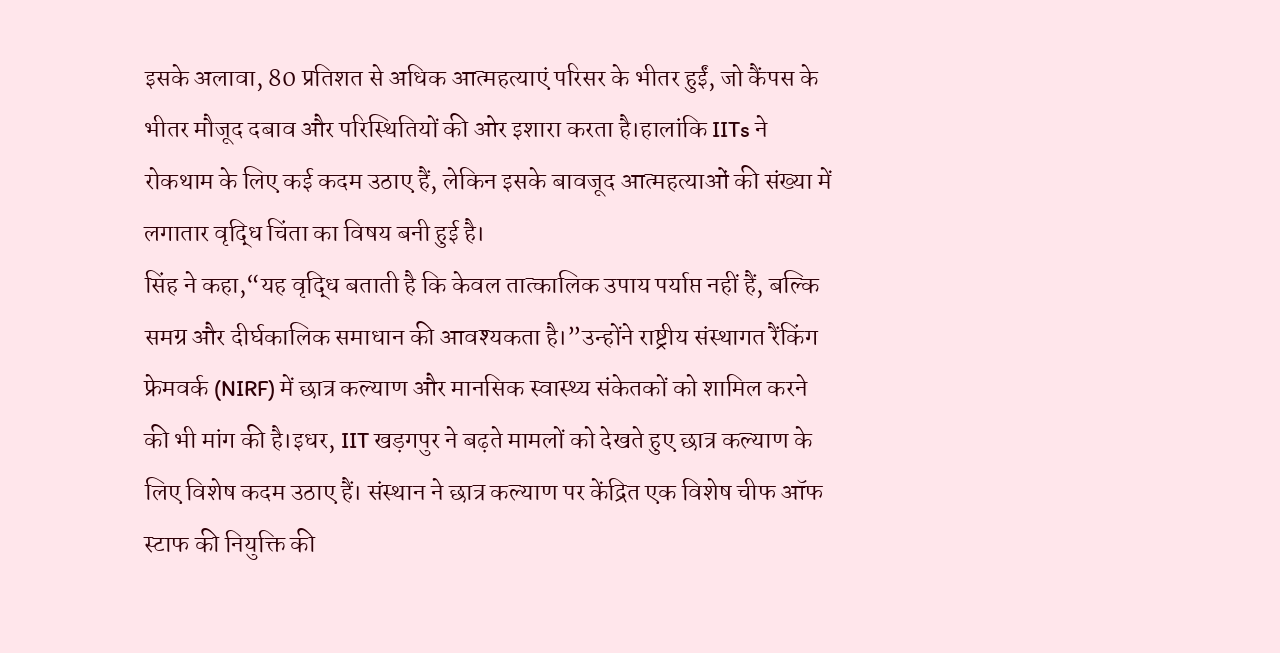इसके अलावा, 80 प्रतिशत से अधिक आत्महत्याएं परिसर के भीतर हुईं, जो कैंपस के भीतर मौजूद दबाव और परिस्थितियों की ओर इशारा करता है।हालांकि IITs ने रोकथाम के लिए कई कदम उठाए हैं, लेकिन इसके बावजूद आत्महत्याओं की संख्या में लगातार वृद्धि चिंता का विषय बनी हुई है।
सिंह ने कहा,“यह वृद्धि बताती है कि केवल तात्कालिक उपाय पर्याप्त नहीं हैं, बल्कि समग्र और दीर्घकालिक समाधान की आवश्यकता है।”उन्होंने राष्ट्रीय संस्थागत रैंकिंग फ्रेमवर्क (NIRF) में छात्र कल्याण और मानसिक स्वास्थ्य संकेतकों को शामिल करने की भी मांग की है।इधर, IIT खड़गपुर ने बढ़ते मामलों को देखते हुए छात्र कल्याण के लिए विशेष कदम उठाए हैं। संस्थान ने छात्र कल्याण पर केंद्रित एक विशेष चीफ ऑफ स्टाफ की नियुक्ति की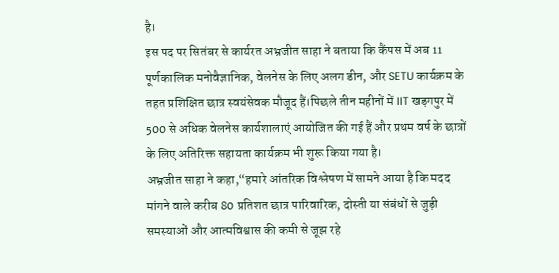है।
इस पद पर सितंबर से कार्यरत अभ्रजीत साहा ने बताया कि कैंपस में अब 11 पूर्णकालिक मनोवैज्ञानिक, वेलनेस के लिए अलग डीन, और SETU कार्यक्रम के तहत प्रशिक्षित छात्र स्वयंसेवक मौजूद हैं।पिछले तीन महीनों में IIT खड़गपुर में 500 से अधिक वेलनेस कार्यशालाएं आयोजित की गई हैं और प्रथम वर्ष के छात्रों के लिए अतिरिक्त सहायता कार्यक्रम भी शुरू किया गया है।
अभ्रजीत साहा ने कहा,“हमारे आंतरिक विश्लेषण में सामने आया है कि मदद मांगने वाले करीब 80 प्रतिशत छात्र पारिवारिक, दोस्ती या संबंधों से जुड़ी समस्याओं और आत्मविश्वास की कमी से जूझ रहे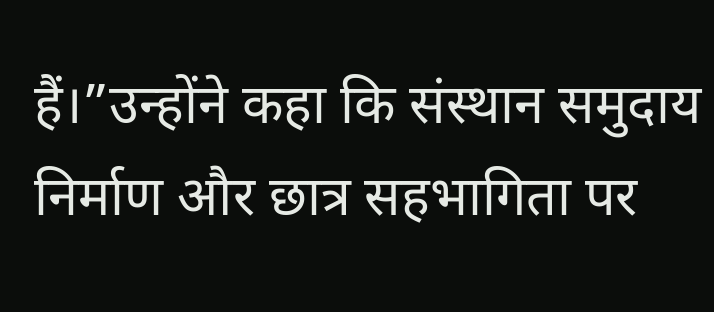हैं।”उन्होंने कहा कि संस्थान समुदाय निर्माण और छात्र सहभागिता पर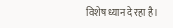विशेष ध्यान दे रहा है।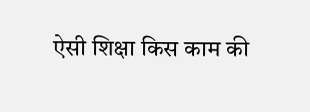ऐसी शिक्षा किस काम की